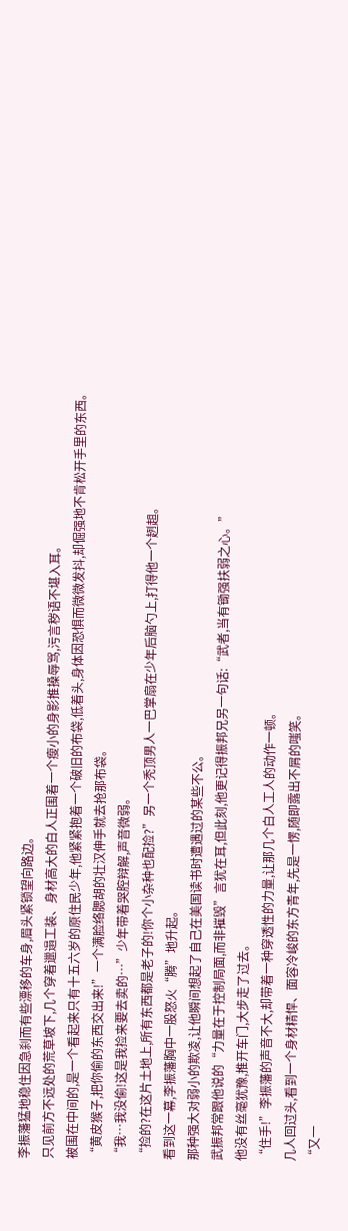李振藩猛地稳住因急刹而有些漂移的车身,眉头紧锁望向路边。
只见前方不远处的荒草坡下,几个穿着邋遢工装、身材高大的白人正围着一个瘦小的身影推搡辱骂,污言秽语不堪入耳。
被围在中间的,是一个看起来只有十五六岁的原住民少年,他紧紧抱着一个破旧的布袋,低着头,身体因恐惧而微微发抖,却倔强地不肯松开手里的东西。
“黄皮猴子,把你偷的东西交出来!”一个满脸络腮胡的壮汉伸手就去抢那布袋。
“我…我没偷!这是我捡来要去卖的…”少年带着哭腔辩解,声音微弱。
“捡的?在这片土地上,所有东西都是老子的!你个小杂种也配捡?”另一个秃顶男人一巴掌扇在少年后脑勺上,打得他一个趔趄。
看到这一幕,李振藩胸中一股怒火“腾”地升起。
那种强大对弱小的欺凌,让他瞬间想起了自己在美国读书时遭遇过的某些不公。
武振邦常跟他说的“力量在于控制局面,而非摧毁”言犹在耳,但此刻,他更记得振邦兄另一句话:“武者,当有锄强扶弱之心。”
他没有丝毫犹豫,推开车门,大步走了过去。
“住手!”李振藩的声音不大,却带着一种穿透性的力量,让那几个白人工人的动作一顿。
几人回过头,看到一个身材精悍、面容冷峻的东方青年,先是一愣,随即露出不屑的嗤笑。
“又一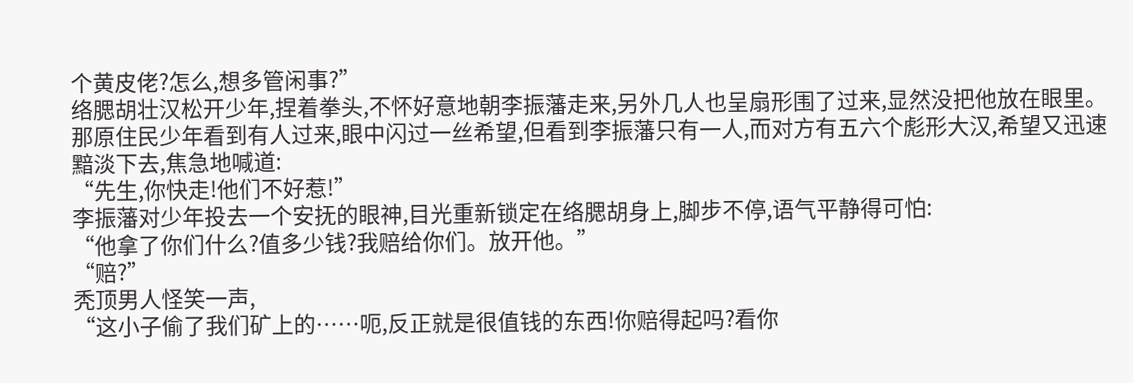个黄皮佬?怎么,想多管闲事?”
络腮胡壮汉松开少年,捏着拳头,不怀好意地朝李振藩走来,另外几人也呈扇形围了过来,显然没把他放在眼里。
那原住民少年看到有人过来,眼中闪过一丝希望,但看到李振藩只有一人,而对方有五六个彪形大汉,希望又迅速黯淡下去,焦急地喊道:
“先生,你快走!他们不好惹!”
李振藩对少年投去一个安抚的眼神,目光重新锁定在络腮胡身上,脚步不停,语气平静得可怕:
“他拿了你们什么?值多少钱?我赔给你们。放开他。”
“赔?”
秃顶男人怪笑一声,
“这小子偷了我们矿上的……呃,反正就是很值钱的东西!你赔得起吗?看你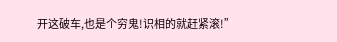开这破车,也是个穷鬼!识相的就赶紧滚!”